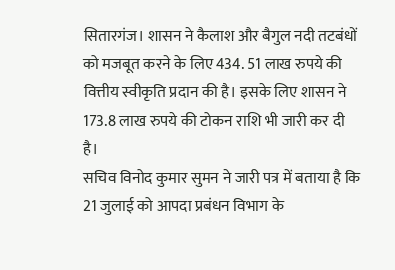सितारगंज। शासन ने कैलाश और बैगुल नदी तटबंधों को मजबूत करने के लिए 434. 51 लाख रुपये की वित्तीय स्वीकृति प्रदान की है। इसके लिए शासन ने 173.8 लाख रुपये की टोकन राशि भी जारी कर दी है।
सचिव विनोद कुमार सुमन ने जारी पत्र में बताया है कि 21 जुलाई को आपदा प्रबंधन विभाग के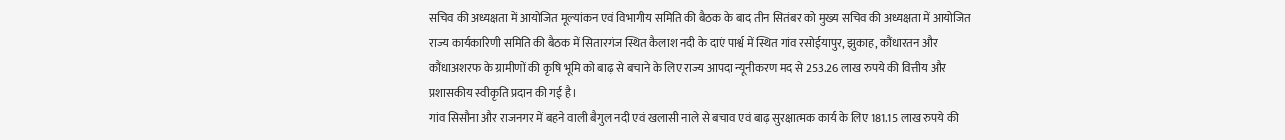सचिव की अध्यक्षता में आयोजित मूल्यांकन एवं विभागीय समिति की बैठक के बाद तीन सितंबर को मुख्य सचिव की अध्यक्षता में आयोजित राज्य कार्यकारिणी समिति की बैठक में सितारगंज स्थित कैलाश नदी के दाएं पार्श्व में स्थित गांव रसोईयापुर, झुकाह, कौंधारतन और कौंधाअशरफ के ग्रामीणों की कृषि भूमि को बाढ़ से बचाने के लिए राज्य आपदा न्यूनीकरण मद से 253.26 लाख रुपये की वित्तीय और प्रशासकीय स्वीकृति प्रदान की गई है।
गांव सिसौना और राजनगर में बहने वाली बैगुल नदी एवं खलासी नाले से बचाव एवं बाढ़ सुरक्षात्मक कार्य के लिए 181.15 लाख रुपये की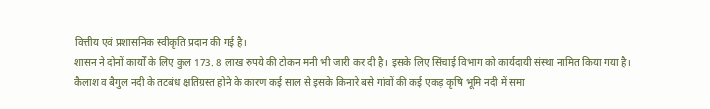वित्तीय एवं प्रशासनिक स्वीकृति प्रदान की गई है।
शासन ने दोनों कार्यों के लिए कुल 173. 8 लाख रुपये की टोकन मनी भी जारी कर दी है। इसके लिए सिंचाई विभाग को कार्यदायी संस्था नामित किया गया है।
कैलाश व बैगुल नदी के तटबंध क्षतिग्रस्त होने के कारण कई साल से इसके किनारे बसे गांवों की कई एकड़ कृषि भूमि नदी में समा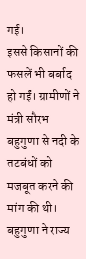गई।
इससे किसानों की फसलें भी बर्बाद हो गईं। ग्रामीणों ने मंत्री सौरभ बहुगुणा से नदी के तटबंधों को मजबूत करने की मांग की थी। बहुगुणा ने राज्य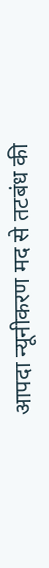आपदा न्यूनीकरण मद से तटबंध की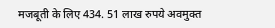मजबूती के लिए 434. 51 लाख रुपये अवमुक्त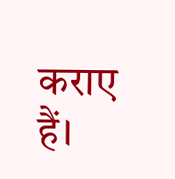कराए हैं।